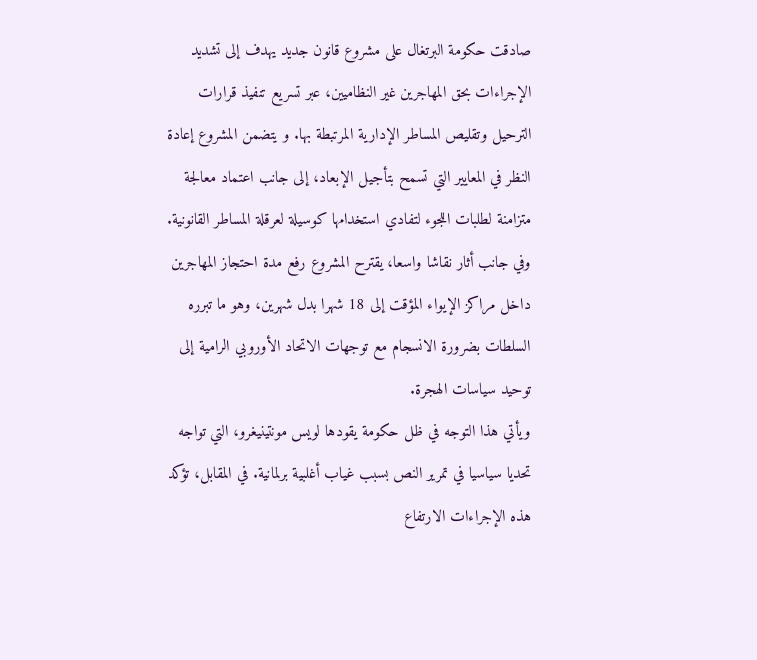صادقت حكومة البرتغال على مشروع قانون جديد يهدف إلى تشديد الإجراءات بحق المهاجرين غير النظاميين، عبر تسريع تنفيذ قرارات الترحيل وتقليص المساطر الإدارية المرتبطة بها. و يتضمن المشروع إعادة النظر في المعايير التي تسمح بتأجيل الإبعاد، إلى جانب اعتماد معالجة متزامنة لطلبات اللجوء لتفادي استخدامها كوسيلة لعرقلة المساطر القانونية.
وفي جانب أثار نقاشا واسعا، يقترح المشروع رفع مدة احتجاز المهاجرين داخل مراكز الإيواء المؤقت إلى 18 شهرا بدل شهرين، وهو ما تبرره السلطات بضرورة الانسجام مع توجهات الاتحاد الأوروبي الرامية إلى توحيد سياسات الهجرة.
ويأتي هذا التوجه في ظل حكومة يقودها لويس مونتينيغرو، التي تواجه تحديا سياسيا في تمرير النص بسبب غياب أغلبية برلمانية. في المقابل، تؤكد هذه الإجراءات الارتفاع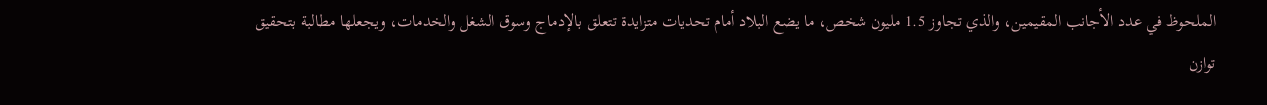الملحوظ في عدد الأجانب المقيمين، والذي تجاوز 1.5 مليون شخص، ما يضع البلاد أمام تحديات متزايدة تتعلق بالإدماج وسوق الشغل والخدمات، ويجعلها مطالبة بتحقيق توازن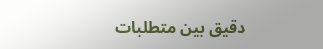دقيق بين متطلبات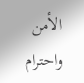الأمن واحترام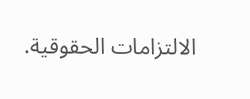الالتزامات الحقوقية.